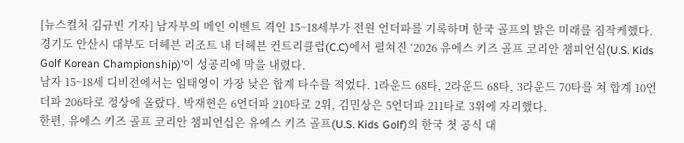[뉴스컬처 김규빈 기자] 남자부의 메인 이벤트 격인 15~18세부가 전원 언더파를 기록하며 한국 골프의 밝은 미래를 짐작케했다.
경기도 안산시 대부도 더헤븐 리조트 내 더헤븐 컨트리클럽(C.C)에서 펼쳐진 ‘2026 유에스 키즈 골프 코리안 챔피언십(U.S. Kids Golf Korean Championship)’이 성공리에 막을 내렸다.
남자 15~18세 디비전에서는 임태영이 가장 낮은 합계 타수를 적었다. 1라운드 68타, 2라운드 68타, 3라운드 70타를 쳐 합계 10언더파 206타로 정상에 올랐다. 박재현은 6언더파 210타로 2위, 김민상은 5언더파 211타로 3위에 자리했다.
한편, 유에스 키즈 골프 코리안 챔피언십은 유에스 키즈 골프(U.S. Kids Golf)의 한국 첫 공식 대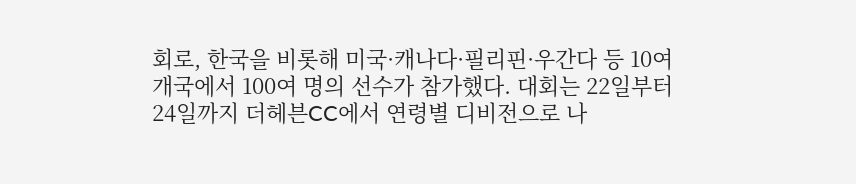회로, 한국을 비롯해 미국·캐나다·필리핀·우간다 등 10여 개국에서 100여 명의 선수가 참가했다. 대회는 22일부터 24일까지 더헤븐CC에서 연령별 디비전으로 나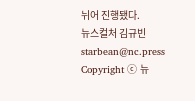뉘어 진행됐다.
뉴스컬처 김규빈 starbean@nc.press
Copyright ⓒ 뉴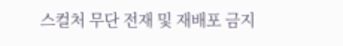스컬처 무단 전재 및 재배포 금지